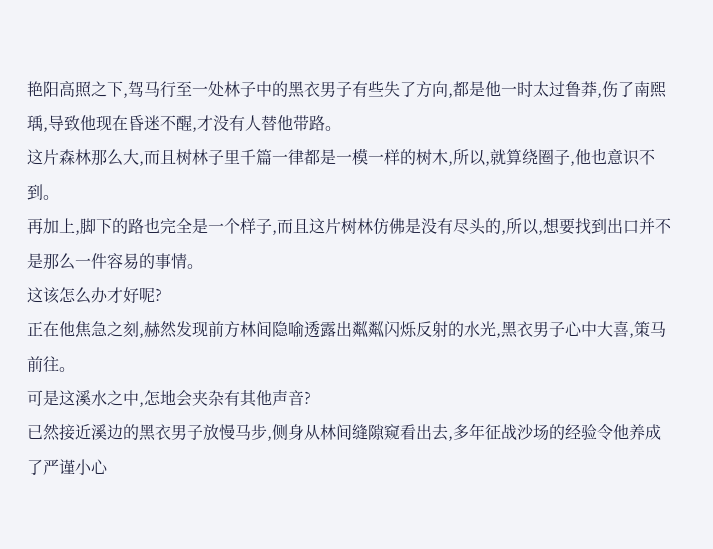艳阳高照之下,驾马行至一处林子中的黑衣男子有些失了方向,都是他一时太过鲁莽,伤了南煕瑀,导致他现在昏迷不醒,才没有人替他带路。
这片森林那么大,而且树林子里千篇一律都是一模一样的树木,所以,就算绕圈子,他也意识不到。
再加上,脚下的路也完全是一个样子,而且这片树林仿佛是没有尽头的,所以,想要找到出口并不是那么一件容易的事情。
这该怎么办才好呢?
正在他焦急之刻,赫然发现前方林间隐喻透露出粼粼闪烁反射的水光,黑衣男子心中大喜,策马前往。
可是这溪水之中,怎地会夹杂有其他声音?
已然接近溪边的黑衣男子放慢马步,侧身从林间缝隙窥看出去,多年征战沙场的经验令他养成了严谨小心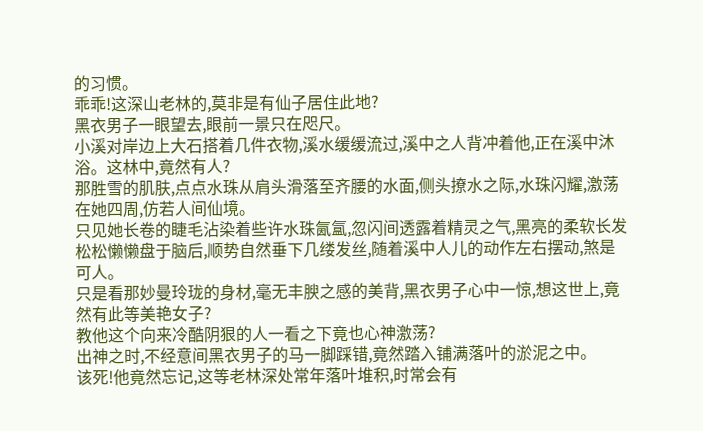的习惯。
乖乖!这深山老林的,莫非是有仙子居住此地?
黑衣男子一眼望去,眼前一景只在咫尺。
小溪对岸边上大石搭着几件衣物,溪水缓缓流过,溪中之人背冲着他,正在溪中沐浴。这林中,竟然有人?
那胜雪的肌肤,点点水珠从肩头滑落至齐腰的水面,侧头撩水之际,水珠闪耀,激荡在她四周,仿若人间仙境。
只见她长卷的睫毛沾染着些许水珠氤氲,忽闪间透露着精灵之气,黑亮的柔软长发松松懒懒盘于脑后,顺势自然垂下几缕发丝,随着溪中人儿的动作左右摆动,煞是可人。
只是看那妙曼玲珑的身材,毫无丰腴之感的美背,黑衣男子心中一惊,想这世上,竟然有此等美艳女子?
教他这个向来冷酷阴狠的人一看之下竟也心神激荡?
出神之时,不经意间黑衣男子的马一脚踩错,竟然踏入铺满落叶的淤泥之中。
该死!他竟然忘记,这等老林深处常年落叶堆积,时常会有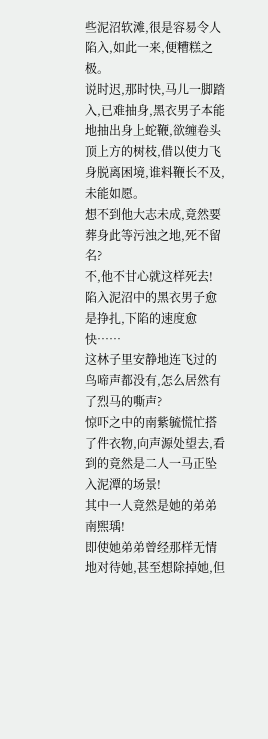些泥沼软滩,很是容易令人陷入,如此一来,便糟糕之极。
说时迟,那时快,马儿一脚踏入,已难抽身,黑衣男子本能地抽出身上蛇鞭,欲缠卷头顶上方的树枝,借以使力飞身脱离困境,谁料鞭长不及,未能如愿。
想不到他大志未成,竟然要葬身此等污浊之地,死不留名?
不,他不甘心就这样死去!
陷入泥沼中的黑衣男子愈是挣扎,下陷的速度愈快……
这林子里安静地连飞过的鸟啼声都没有,怎么居然有了烈马的嘶声?
惊吓之中的南紫毓慌忙搭了件衣物,向声源处望去,看到的竟然是二人一马正坠入泥潭的场景!
其中一人竟然是她的弟弟南煕瑀!
即使她弟弟曾经那样无情地对待她,甚至想除掉她,但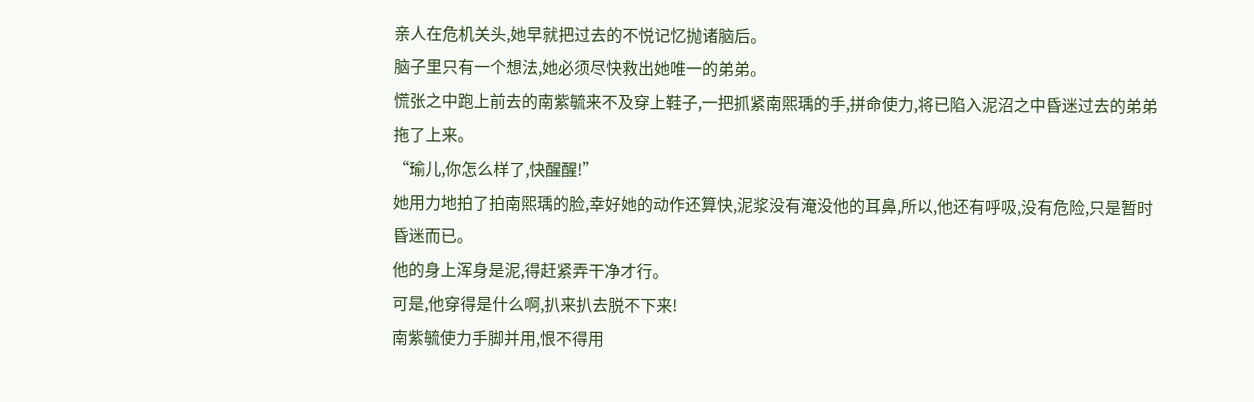亲人在危机关头,她早就把过去的不悦记忆抛诸脑后。
脑子里只有一个想法,她必须尽快救出她唯一的弟弟。
慌张之中跑上前去的南紫毓来不及穿上鞋子,一把抓紧南煕瑀的手,拼命使力,将已陷入泥沼之中昏迷过去的弟弟拖了上来。
“瑜儿,你怎么样了,快醒醒!”
她用力地拍了拍南煕瑀的脸,幸好她的动作还算快,泥浆没有淹没他的耳鼻,所以,他还有呼吸,没有危险,只是暂时昏迷而已。
他的身上浑身是泥,得赶紧弄干净才行。
可是,他穿得是什么啊,扒来扒去脱不下来!
南紫毓使力手脚并用,恨不得用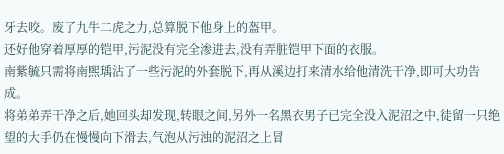牙去咬。废了九牛二虎之力,总算脱下他身上的盔甲。
还好他穿着厚厚的铠甲,污泥没有完全渗进去,没有弄脏铠甲下面的衣服。
南紫毓只需将南煕瑀沾了一些污泥的外套脱下,再从溪边打来清水给他清洗干净,即可大功告成。
将弟弟弄干净之后,她回头却发现,转眼之间,另外一名黑衣男子已完全没入泥沼之中,徒留一只绝望的大手仍在慢慢向下滑去,气泡从污浊的泥沼之上冒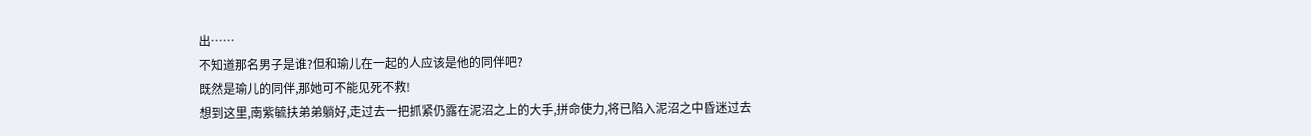出……
不知道那名男子是谁?但和瑜儿在一起的人应该是他的同伴吧?
既然是瑜儿的同伴,那她可不能见死不救!
想到这里,南紫毓扶弟弟躺好,走过去一把抓紧仍露在泥沼之上的大手,拼命使力,将已陷入泥沼之中昏迷过去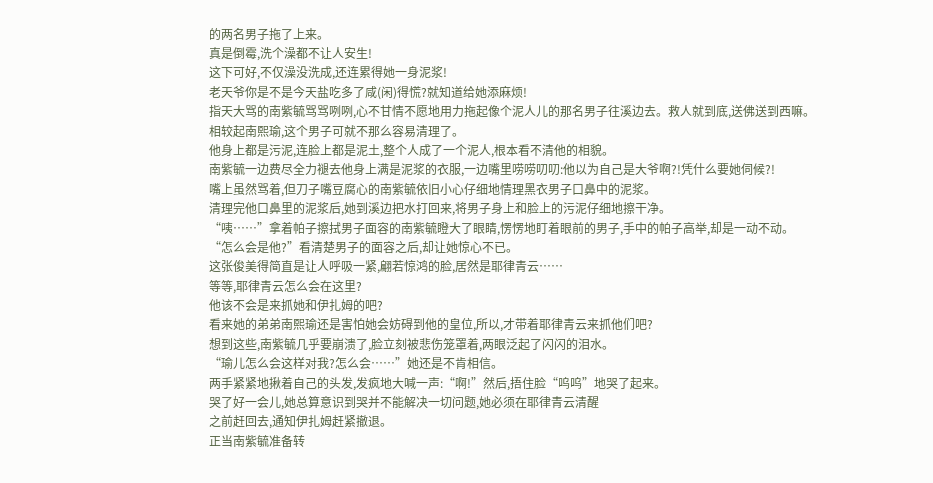的两名男子拖了上来。
真是倒霉,洗个澡都不让人安生!
这下可好,不仅澡没洗成,还连累得她一身泥浆!
老天爷你是不是今天盐吃多了咸(闲)得慌?就知道给她添麻烦!
指天大骂的南紫毓骂骂咧咧,心不甘情不愿地用力拖起像个泥人儿的那名男子往溪边去。救人就到底,送佛送到西嘛。
相较起南熙瑜,这个男子可就不那么容易清理了。
他身上都是污泥,连脸上都是泥土,整个人成了一个泥人,根本看不清他的相貌。
南紫毓一边费尽全力褪去他身上满是泥浆的衣服,一边嘴里唠唠叨叨:他以为自己是大爷啊?!凭什么要她伺候?!
嘴上虽然骂着,但刀子嘴豆腐心的南紫毓依旧小心仔细地情理黑衣男子口鼻中的泥浆。
清理完他口鼻里的泥浆后,她到溪边把水打回来,将男子身上和脸上的污泥仔细地擦干净。
“咦……”拿着帕子擦拭男子面容的南紫毓瞪大了眼睛,愣愣地盯着眼前的男子,手中的帕子高举,却是一动不动。
“怎么会是他?”看清楚男子的面容之后,却让她惊心不已。
这张俊美得简直是让人呼吸一紧,翩若惊鸿的脸,居然是耶律青云……
等等,耶律青云怎么会在这里?
他该不会是来抓她和伊扎姆的吧?
看来她的弟弟南熙瑜还是害怕她会妨碍到他的皇位,所以,才带着耶律青云来抓他们吧?
想到这些,南紫毓几乎要崩溃了,脸立刻被悲伤笼罩着,两眼泛起了闪闪的泪水。
“瑜儿怎么会这样对我?怎么会……”她还是不肯相信。
两手紧紧地揪着自己的头发,发疯地大喊一声:“啊!”然后,捂住脸“呜呜”地哭了起来。
哭了好一会儿,她总算意识到哭并不能解决一切问题,她必须在耶律青云清醒
之前赶回去,通知伊扎姆赶紧撤退。
正当南紫毓准备转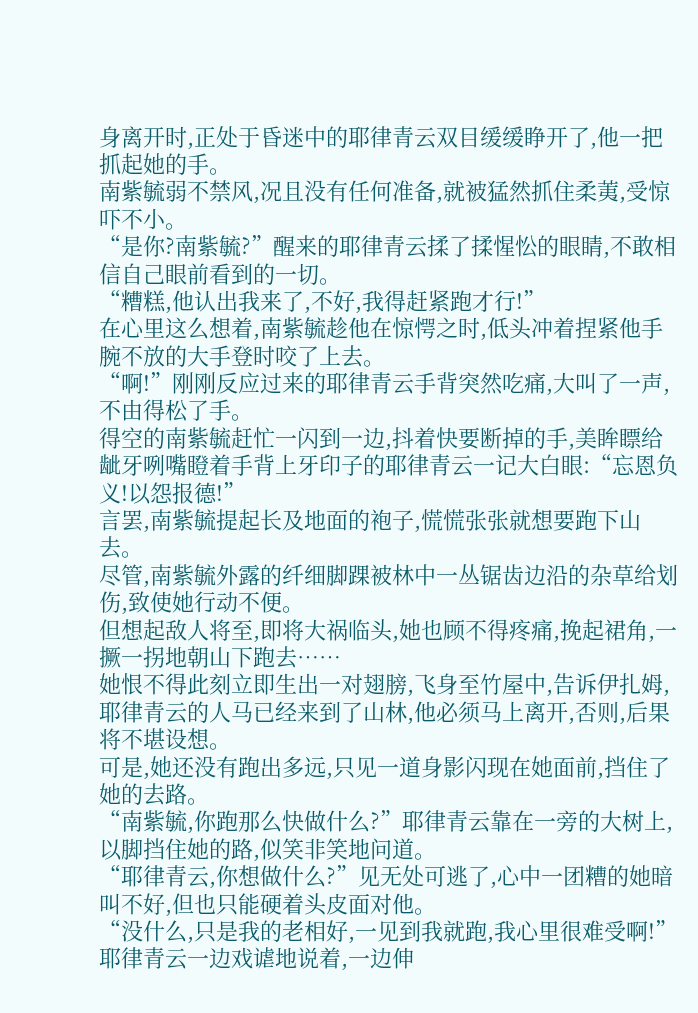身离开时,正处于昏迷中的耶律青云双目缓缓睁开了,他一把抓起她的手。
南紫毓弱不禁风,况且没有任何准备,就被猛然抓住柔荑,受惊吓不小。
“是你?南紫毓?”醒来的耶律青云揉了揉惺忪的眼睛,不敢相信自己眼前看到的一切。
“糟糕,他认出我来了,不好,我得赶紧跑才行!”
在心里这么想着,南紫毓趁他在惊愕之时,低头冲着捏紧他手腕不放的大手登时咬了上去。
“啊!”刚刚反应过来的耶律青云手背突然吃痛,大叫了一声,不由得松了手。
得空的南紫毓赶忙一闪到一边,抖着快要断掉的手,美眸瞟给龇牙咧嘴瞪着手背上牙印子的耶律青云一记大白眼:“忘恩负义!以怨报德!”
言罢,南紫毓提起长及地面的袍子,慌慌张张就想要跑下山去。
尽管,南紫毓外露的纤细脚踝被林中一丛锯齿边沿的杂草给划伤,致使她行动不便。
但想起敌人将至,即将大祸临头,她也顾不得疼痛,挽起裙角,一撅一拐地朝山下跑去……
她恨不得此刻立即生出一对翅膀,飞身至竹屋中,告诉伊扎姆,耶律青云的人马已经来到了山林,他必须马上离开,否则,后果将不堪设想。
可是,她还没有跑出多远,只见一道身影闪现在她面前,挡住了她的去路。
“南紫毓,你跑那么快做什么?”耶律青云靠在一旁的大树上,以脚挡住她的路,似笑非笑地问道。
“耶律青云,你想做什么?”见无处可逃了,心中一团糟的她暗叫不好,但也只能硬着头皮面对他。
“没什么,只是我的老相好,一见到我就跑,我心里很难受啊!”
耶律青云一边戏谑地说着,一边伸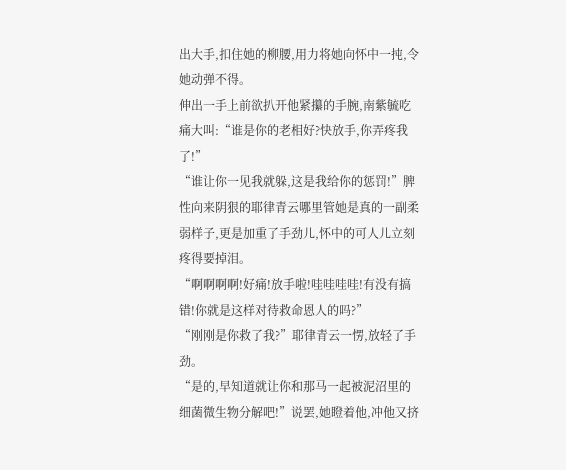出大手,扣住她的柳腰,用力将她向怀中一扽,令她动弹不得。
伸出一手上前欲扒开他紧攥的手腕,南紫毓吃痛大叫:“谁是你的老相好?快放手,你弄疼我了!”
“谁让你一见我就躲,这是我给你的惩罚!”脾性向来阴狠的耶律青云哪里管她是真的一副柔弱样子,更是加重了手劲儿,怀中的可人儿立刻疼得要掉泪。
“啊啊啊啊!好痛!放手啦!哇哇哇哇!有没有搞错!你就是这样对待救命恩人的吗?”
“刚刚是你救了我?”耶律青云一愣,放轻了手劲。
“是的,早知道就让你和那马一起被泥沼里的细菌微生物分解吧!”说罢,她瞪着他,冲他又挤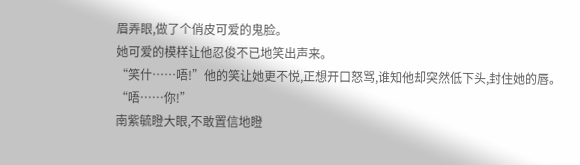眉弄眼,做了个俏皮可爱的鬼脸。
她可爱的模样让他忍俊不已地笑出声来。
“笑什……唔!”他的笑让她更不悦,正想开口怒骂,谁知他却突然低下头,封住她的唇。
“唔……你!”
南紫毓瞪大眼,不敢置信地瞪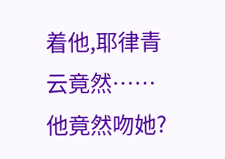着他,耶律青云竟然……
他竟然吻她?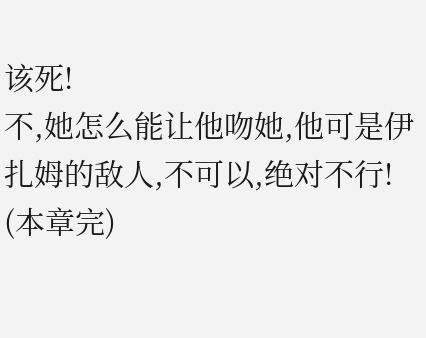该死!
不,她怎么能让他吻她,他可是伊扎姆的敌人,不可以,绝对不行!
(本章完)